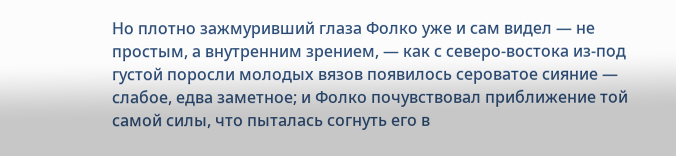Но плотно зажмуривший глаза Фолко уже и сам видел — не простым, а внутренним зрением, — как с северо-востока из-под густой поросли молодых вязов появилось сероватое сияние — слабое, едва заметное; и Фолко почувствовал приближение той самой силы, что пыталась согнуть его в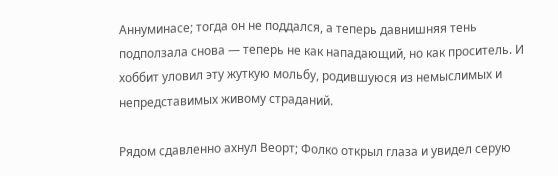Аннуминасе; тогда он не поддался, а теперь давнишняя тень подползала снова — теперь не как нападающий, но как проситель. И хоббит уловил эту жуткую мольбу, родившуюся из немыслимых и непредставимых живому страданий.

Рядом сдавленно ахнул Веорт; Фолко открыл глаза и увидел серую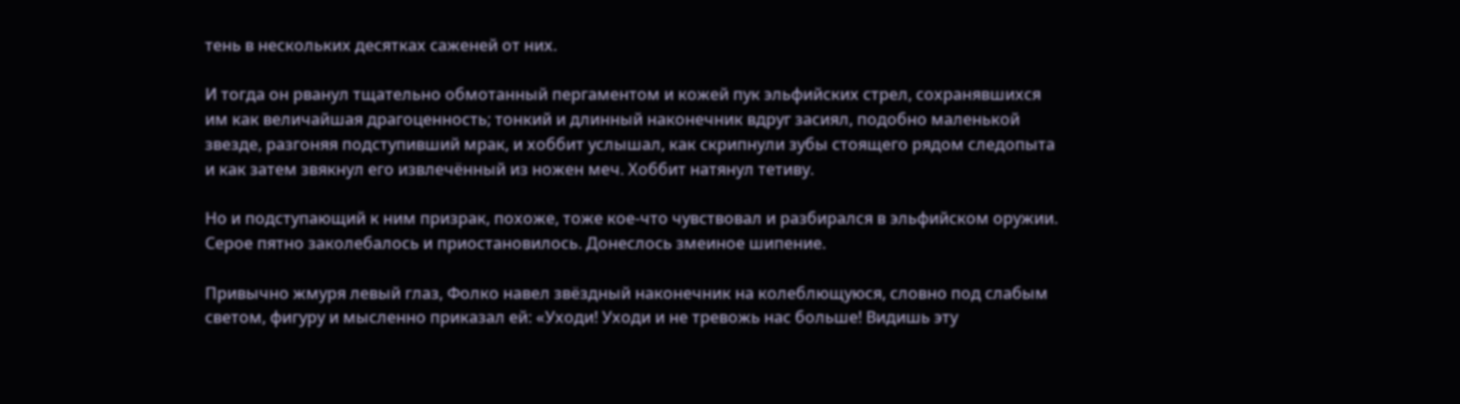тень в нескольких десятках саженей от них.

И тогда он рванул тщательно обмотанный пергаментом и кожей пук эльфийских стрел, сохранявшихся им как величайшая драгоценность; тонкий и длинный наконечник вдруг засиял, подобно маленькой звезде, разгоняя подступивший мрак, и хоббит услышал, как скрипнули зубы стоящего рядом следопыта и как затем звякнул его извлечённый из ножен меч. Хоббит натянул тетиву.

Но и подступающий к ним призрак, похоже, тоже кое-что чувствовал и разбирался в эльфийском оружии. Серое пятно заколебалось и приостановилось. Донеслось змеиное шипение.

Привычно жмуря левый глаз, Фолко навел звёздный наконечник на колеблющуюся, словно под слабым светом, фигуру и мысленно приказал ей: «Уходи! Уходи и не тревожь нас больше! Видишь эту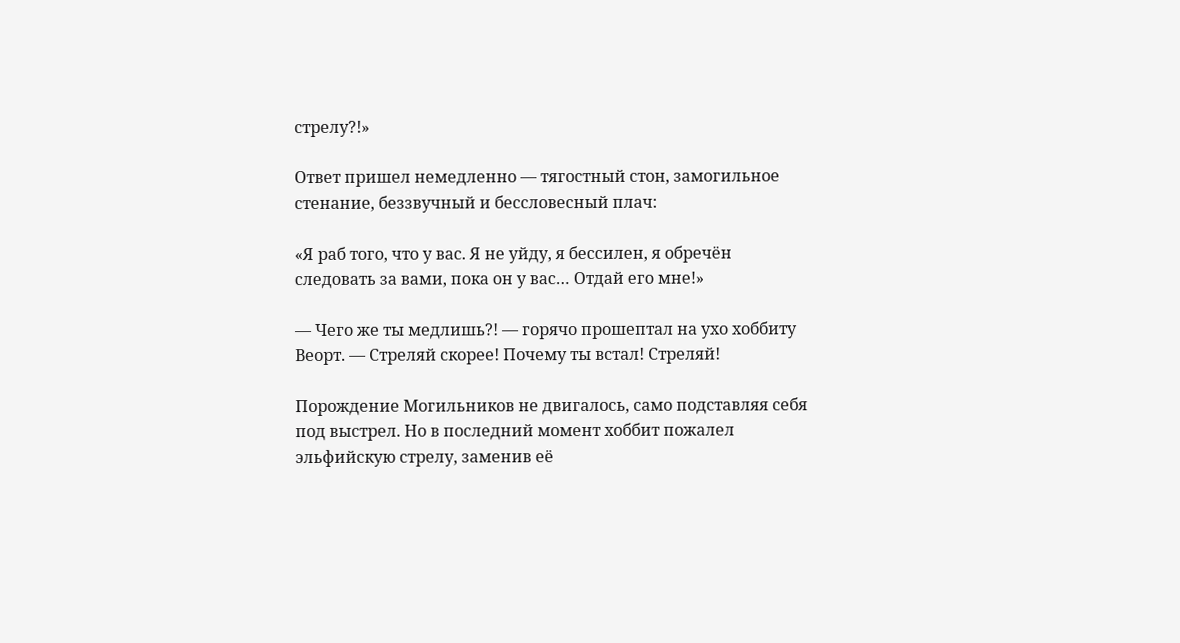стрелу?!»

Ответ пришел немедленно — тягостный стон, замогильное стенание, беззвучный и бессловесный плач:

«Я раб того, что у вас. Я не уйду, я бессилен, я обречён следовать за вами, пока он у вас… Отдай его мне!»

— Чего же ты медлишь?! — горячо прошептал на ухо хоббиту Веорт. — Стреляй скорее! Почему ты встал! Стреляй!

Порождение Могильников не двигалось, само подставляя себя под выстрел. Но в последний момент хоббит пожалел эльфийскую стрелу, заменив её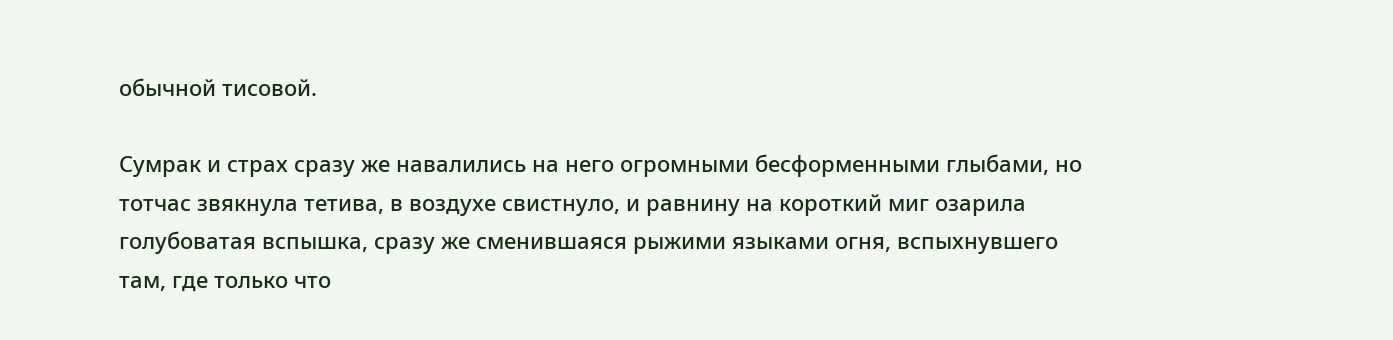обычной тисовой.

Сумрак и страх сразу же навалились на него огромными бесформенными глыбами, но тотчас звякнула тетива, в воздухе свистнуло, и равнину на короткий миг озарила голубоватая вспышка, сразу же сменившаяся рыжими языками огня, вспыхнувшего там, где только что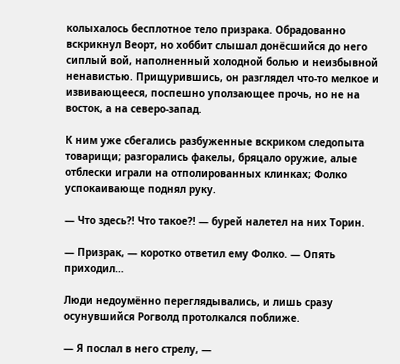колыхалось бесплотное тело призрака. Обрадованно вскрикнул Веорт, но хоббит слышал донёсшийся до него сиплый вой, наполненный холодной болью и неизбывной ненавистью. Прищурившись, он разглядел что-то мелкое и извивающееся, поспешно уползающее прочь, но не на восток, а на северо-запад.

К ним уже сбегались разбуженные вскриком следопыта товарищи; разгорались факелы, бряцало оружие, алые отблески играли на отполированных клинках; Фолко успокаивающе поднял руку.

— Что здесь?! Что такое?! — бурей налетел на них Торин.

— Призрак, — коротко ответил ему Фолко. — Опять приходил…

Люди недоумённо переглядывались, и лишь сразу осунувшийся Рогволд протолкался поближе.

— Я послал в него стрелу, —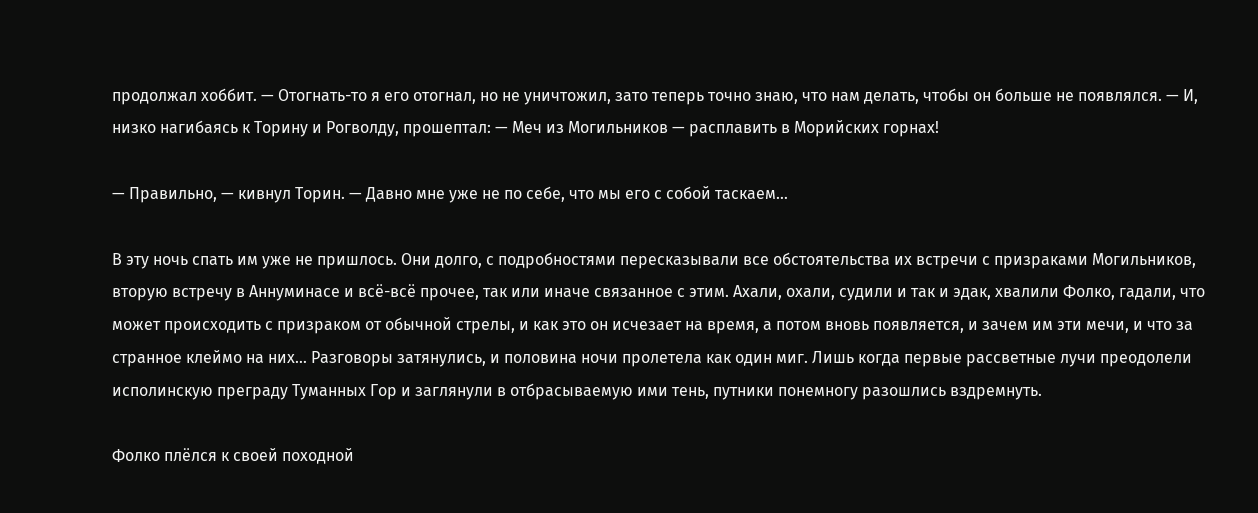продолжал хоббит. — Отогнать-то я его отогнал, но не уничтожил, зато теперь точно знаю, что нам делать, чтобы он больше не появлялся. — И, низко нагибаясь к Торину и Рогволду, прошептал: — Меч из Могильников — расплавить в Морийских горнах!

— Правильно, — кивнул Торин. — Давно мне уже не по себе, что мы его с собой таскаем…

В эту ночь спать им уже не пришлось. Они долго, с подробностями пересказывали все обстоятельства их встречи с призраками Могильников, вторую встречу в Аннуминасе и всё-всё прочее, так или иначе связанное с этим. Ахали, охали, судили и так и эдак, хвалили Фолко, гадали, что может происходить с призраком от обычной стрелы, и как это он исчезает на время, а потом вновь появляется, и зачем им эти мечи, и что за странное клеймо на них… Разговоры затянулись, и половина ночи пролетела как один миг. Лишь когда первые рассветные лучи преодолели исполинскую преграду Туманных Гор и заглянули в отбрасываемую ими тень, путники понемногу разошлись вздремнуть.

Фолко плёлся к своей походной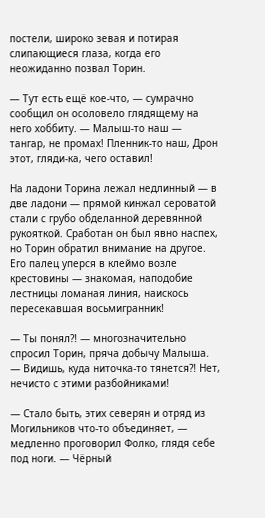постели, широко зевая и потирая слипающиеся глаза, когда его неожиданно позвал Торин.

— Тут есть ещё кое-что, — сумрачно сообщил он осоловело глядящему на него хоббиту. — Малыш-то наш — тангар, не промах! Пленник-то наш, Дрон этот, гляди-ка, чего оставил!

На ладони Торина лежал недлинный — в две ладони — прямой кинжал сероватой стали с грубо обделанной деревянной рукояткой. Сработан он был явно наспех, но Торин обратил внимание на другое. Его палец уперся в клеймо возле крестовины — знакомая, наподобие лестницы ломаная линия, наискось пересекавшая восьмигранник!

— Ты понял?! — многозначительно спросил Торин, пряча добычу Малыша. — Видишь, куда ниточка-то тянется?! Нет, нечисто с этими разбойниками!

— Стало быть, этих северян и отряд из Могильников что-то объединяет, — медленно проговорил Фолко, глядя себе под ноги. — Чёрный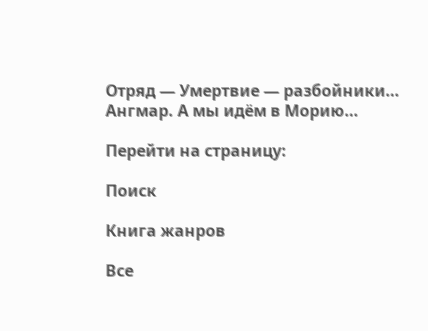Отряд — Умертвие — разбойники… Ангмар. А мы идём в Морию…

Перейти на страницу:

Поиск

Книга жанров

Все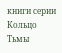книги серии Кольцо Тьмы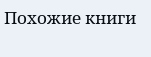Похожие книги